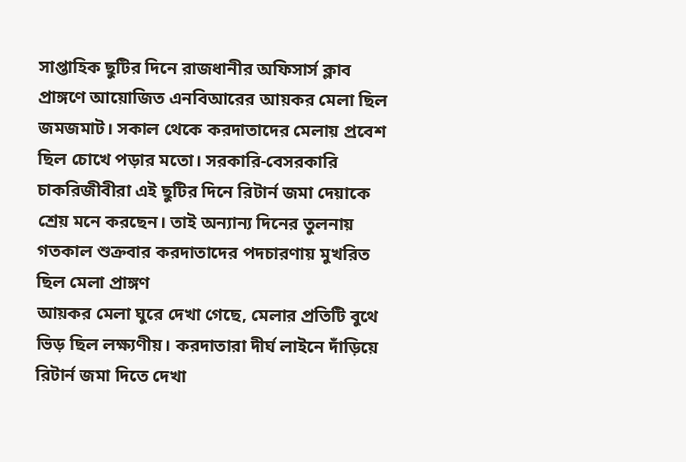সাপ্তাহিক ছুটির দিনে রাজধানীর অফিসার্স ক্লাব প্রাঙ্গণে আয়োজিত এনবিআরের আয়কর মেলা ছিল জমজমাট। সকাল থেকে করদাতাদের মেলায় প্রবেশ ছিল চোখে পড়ার মতো। সরকারি-বেসরকারি চাকরিজীবীরা এই ছুটির দিনে রিটার্ন জমা দেয়াকে শ্রেয় মনে করছেন। তাই অন্যান্য দিনের তুলনায় গতকাল শুক্রবার করদাতাদের পদচারণায় মুখরিত ছিল মেলা প্রাঙ্গণ
আয়কর মেলা ঘুরে দেখা গেছে, মেলার প্রতিটি বুথে ভিড় ছিল লক্ষ্যণীয়। করদাতারা দীর্ঘ লাইনে দাঁড়িয়ে রিটার্ন জমা দিতে দেখা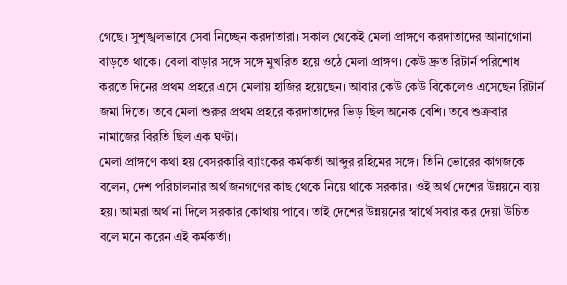গেছে। সুশৃঙ্খলভাবে সেবা নিচ্ছেন করদাতারা। সকাল থেকেই মেলা প্রাঙ্গণে করদাতাদের আনাগোনা বাড়তে থাকে। বেলা বাড়ার সঙ্গে সঙ্গে মুখরিত হয়ে ওঠে মেলা প্রাঙ্গণ। কেউ দ্রুত রিটার্ন পরিশোধ করতে দিনের প্রথম প্রহরে এসে মেলায় হাজির হয়েছেন। আবার কেউ কেউ বিকেলেও এসেছেন রিটার্ন জমা দিতে। তবে মেলা শুরুর প্রথম প্রহরে করদাতাদের ভিড় ছিল অনেক বেশি। তবে শুক্রবার নামাজের বিরতি ছিল এক ঘণ্টা।
মেলা প্রাঙ্গণে কথা হয় বেসরকারি ব্যাংকের কর্মকর্তা আব্দুর রহিমের সঙ্গে। তিনি ভোরের কাগজকে বলেন, দেশ পরিচালনার অর্থ জনগণের কাছ থেকে নিয়ে থাকে সরকার। ওই অর্থ দেশের উন্নয়নে ব্যয় হয়। আমরা অর্থ না দিলে সরকার কোথায় পাবে। তাই দেশের উন্নয়নের স্বার্থে সবার কর দেয়া উচিত বলে মনে করেন এই কর্মকর্তা।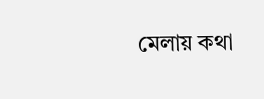মেলায় কথা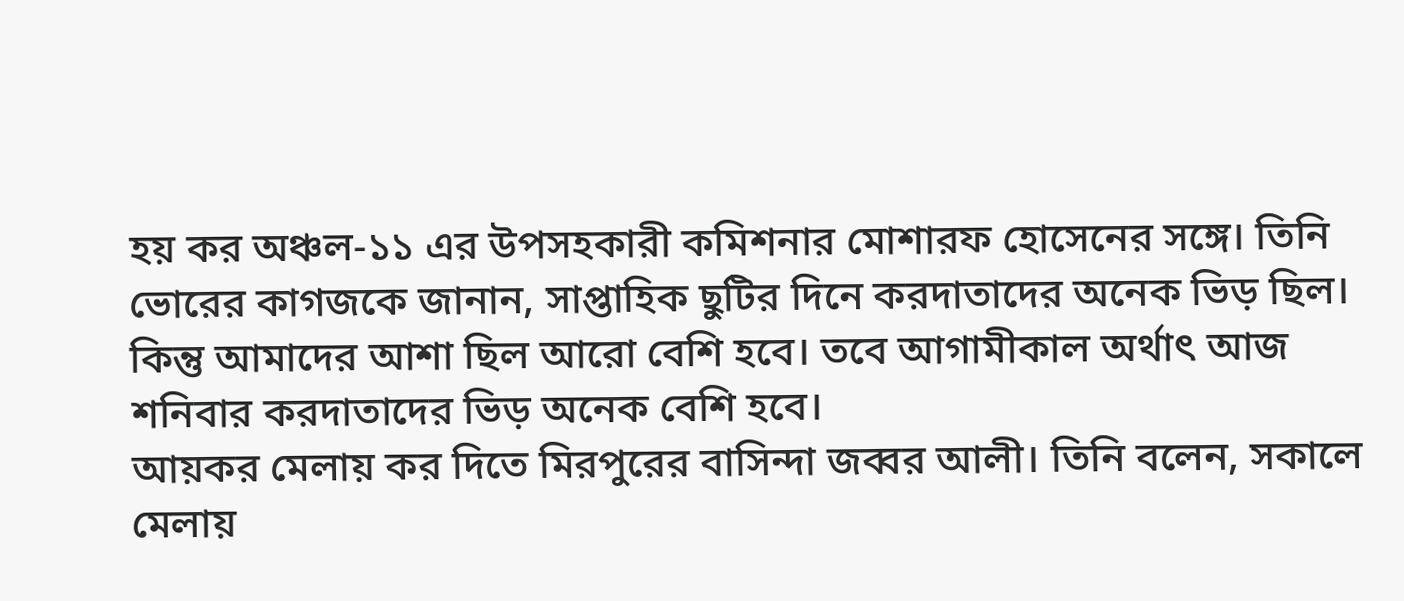হয় কর অঞ্চল-১১ এর উপসহকারী কমিশনার মোশারফ হোসেনের সঙ্গে। তিনি ভোরের কাগজকে জানান, সাপ্তাহিক ছুটির দিনে করদাতাদের অনেক ভিড় ছিল। কিন্তু আমাদের আশা ছিল আরো বেশি হবে। তবে আগামীকাল অর্থাৎ আজ শনিবার করদাতাদের ভিড় অনেক বেশি হবে।
আয়কর মেলায় কর দিতে মিরপুরের বাসিন্দা জব্বর আলী। তিনি বলেন, সকালে মেলায়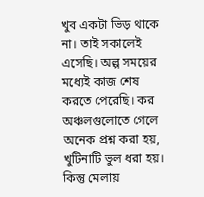খুব একটা ভিড় থাকে না। তাই সকালেই এসেছি। অল্প সময়ের মধ্যেই কাজ শেষ করতে পেরেছি। কর অঞ্চলগুলোতে গেলে অনেক প্রশ্ন করা হয়, খুটিনাটি ভুল ধরা হয়। কিন্তু মেলায়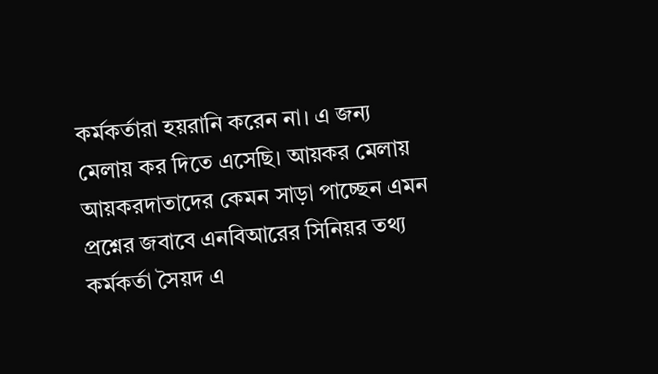কর্মকর্তারা হয়রানি করেন না। এ জন্য মেলায় কর দিতে এসেছি। আয়কর মেলায় আয়করদাতাদের কেমন সাড়া পাচ্ছেন এমন প্রশ্নের জবাবে এনবিআরের সিনিয়র তথ্য কর্মকর্তা সৈয়দ এ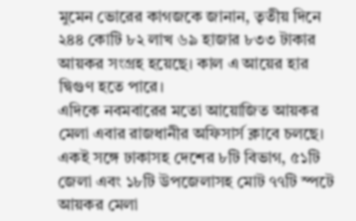মুমেন ভোরের কাগজকে জানান, তৃতীয় দিনে ২৪৪ কোটি ৮২ লাখ ৬৯ হাজার ৮৩৩ টাকার আয়কর সংগ্রহ হয়েছে। কাল এ আয়ের হার দ্বিগুণ হতে পারে।
এদিকে নবমবারের মতো আয়োজিত আয়কর মেলা এবার রাজধানীর অফিসার্স ক্লাবে চলছে। একই সঙ্গে ঢাকাসহ দেশের ৮টি বিভাগ, ৫১টি জেলা এবং ১৮টি উপজেলাসহ মোট ৭৭টি স্পটে আয়কর মেলা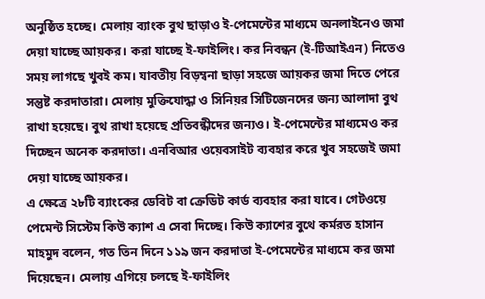অনুষ্ঠিত হচ্ছে। মেলায় ব্যাংক বুথ ছাড়াও ই-পেমেন্টের মাধ্যমে অনলাইনেও জমা দেয়া যাচ্ছে আয়কর। করা যাচ্ছে ই-ফাইলিং। কর নিবন্ধন (ই-টিআইএন) নিতেও সময় লাগছে খুবই কম। যাবতীয় বিড়ম্বনা ছাড়া সহজে আয়কর জমা দিতে পেরে সন্তুষ্ট করদাতারা। মেলায় মুক্তিযোদ্ধা ও সিনিয়র সিটিজেনদের জন্য আলাদা বুথ রাখা হয়েছে। বুথ রাখা হয়েছে প্রতিবন্ধীদের জন্যও। ই-পেমেন্টের মাধ্যমেও কর দিচ্ছেন অনেক করদাতা। এনবিআর ওয়েবসাইট ব্যবহার করে খুব সহজেই জমা দেয়া যাচ্ছে আয়কর।
এ ক্ষেত্রে ২৮টি ব্যাংকের ডেবিট বা ক্রেডিট কার্ড ব্যবহার করা যাবে। গেটওয়ে পেমেন্ট সিস্টেম কিউ ক্যাশ এ সেবা দিচ্ছে। কিউ ক্যাশের বুথে কর্মরত হাসান মাহমুদ বলেন, গত তিন দিনে ১১৯ জন করদাতা ই-পেমেন্টের মাধ্যমে কর জমা দিয়েছেন। মেলায় এগিয়ে চলছে ই-ফাইলিং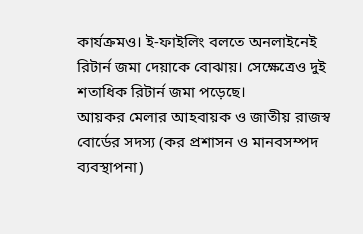কার্যক্রমও। ই-ফাইলিং বলতে অনলাইনেই রিটার্ন জমা দেয়াকে বোঝায়। সেক্ষেত্রেও দুই শতাধিক রিটার্ন জমা পড়েছে।
আয়কর মেলার আহবায়ক ও জাতীয় রাজস্ব বোর্ডের সদস্য (কর প্রশাসন ও মানবসম্পদ ব্যবস্থাপনা)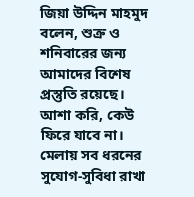জিয়া উদ্দিন মাহমুদ বলেন, শুক্র ও শনিবারের জন্য আমাদের বিশেষ প্রস্তুতি রয়েছে। আশা করি, কেউ ফিরে যাবে না। মেলায় সব ধরনের সুযোগ-সুবিধা রাখা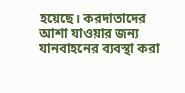হয়েছে। করদাতাদের আশা যাওয়ার জন্য যানবাহনের ব্যবস্থা করা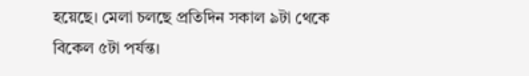হয়েছে। মেলা চলছে প্রতিদিন সকাল ৯টা থেকে বিকেল ৫টা পর্যন্ত।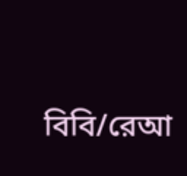বিবি/রেআ